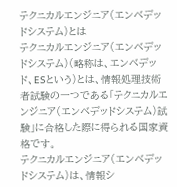テクニカルエンジニア(エンベデッドシステム)とは
テクニカルエンジニア(エンベデッドシステム)(略称は、エンベデッド、ESという)とは、情報処理技術者試験の一つである「テクニカルエンジニア(エンベデッドシステム)試験」に合格した際に得られる国家資格です。
テクニカルエンジニア(エンベデッドシステム)は、情報シ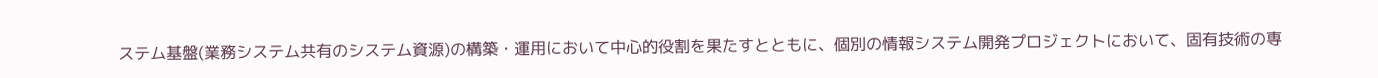ステム基盤(業務システム共有のシステム資源)の構築・運用において中心的役割を果たすとともに、個別の情報システム開発プロジェクトにおいて、固有技術の専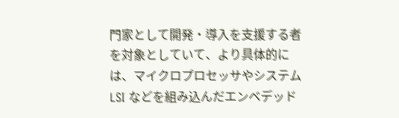門家として開発・導入を支援する者を対象としていて、より具体的には、マイクロプロセッサやシステムLSI などを組み込んだエンベデッド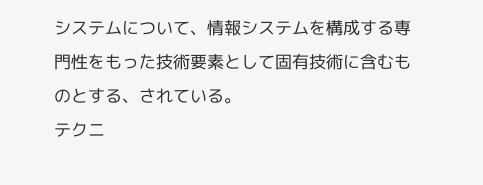システムについて、情報システムを構成する専門性をもった技術要素として固有技術に含むものとする、されている。
テクニ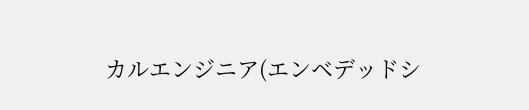カルエンジニア(エンベデッドシ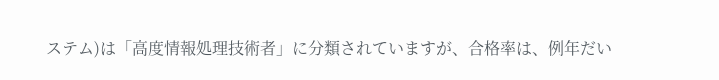ステム)は「高度情報処理技術者」に分類されていますが、合格率は、例年だい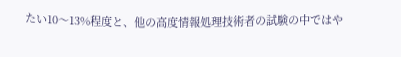たい10〜13%程度と、他の高度情報処理技術者の試験の中ではや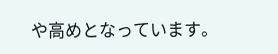や高めとなっています。